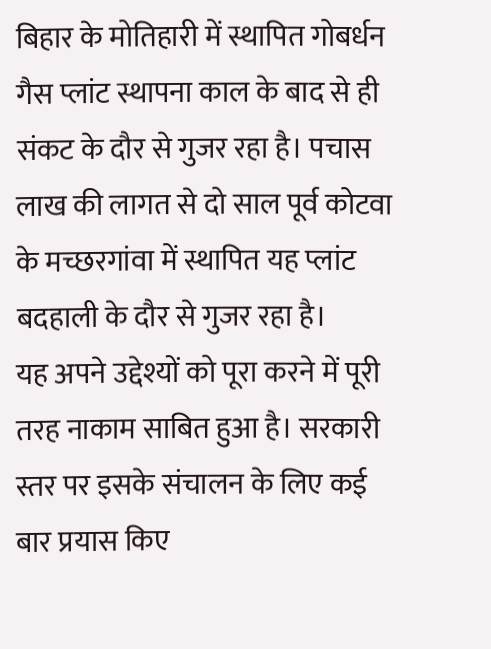बिहार के मोतिहारी में स्थापित गोबर्धन गैस प्लांट स्थापना काल के बाद से ही संकट के दौर से गुजर रहा है। पचास लाख की लागत से दो साल पूर्व कोटवा के मच्छरगांवा में स्थापित यह प्लांट बदहाली के दौर से गुजर रहा है।
यह अपने उद्देश्यों को पूरा करने में पूरी तरह नाकाम साबित हुआ है। सरकारी स्तर पर इसके संचालन के लिए कई बार प्रयास किए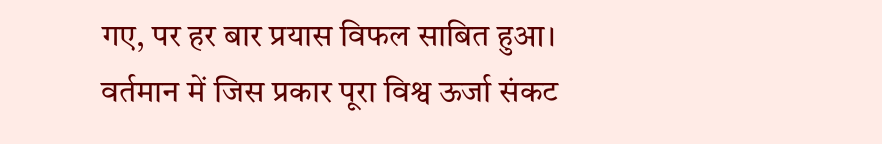गए, पर हर बार प्रयास विफल साबित हुआ।
वर्तमान में जिस प्रकार पूरा विश्व ऊर्जा संकट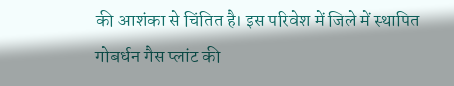की आशंका से चिंतित है। इस परिवेश में जिले में स्थापित गोबर्धन गैस प्लांट की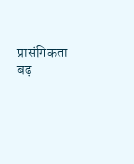प्रासंगिकता बढ़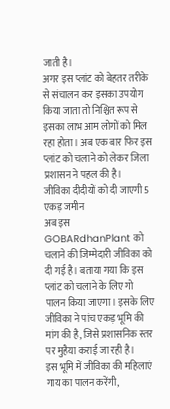जाती है।
अगर इस प्लांट को बेहतर तरीके से संचालन कर इसका उपयोग किया जाता तो निश्चित रूप से इसका लाभ आम लोगों को मिल रहा होता। अब एक बार फिर इस प्लांट को चलाने को लेकर जिला प्रशासन ने पहल की है।
जीविका दीदीयों को दी जाएगी 5 एकड़ जमीन
अब इस GOBARdhanPlant को चलाने की जिम्मेदारी जीविका को दी गई है। बताया गया कि इस प्लांट को चलाने के लिए गो पालन किया जाएगा। इसके लिए जीविका ने पांच एकड़ भूमि की मांग की है, जिसे प्रशासनिक स्तर पर मुहैया कराई जा रही है।
इस भूमि में जीविका की महिलाएं गाय का पालन करेंगी,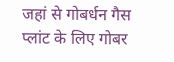जहां से गोबर्धन गैस प्लांट के लिए गोबर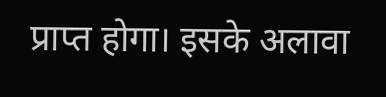प्राप्त होगा। इसके अलावा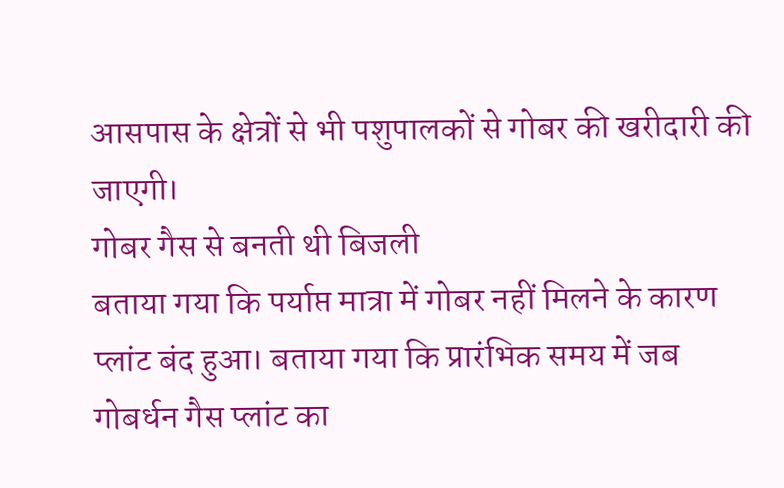आसपास के क्षेत्रों से भी पशुपालकों से गोबर की खरीदारी की जाएगी।
गोबर गैस से बनती थी बिजली
बताया गया कि पर्याप्त मात्रा में गोबर नहीं मिलने के कारण प्लांट बंद हुआ। बताया गया कि प्रारंभिक समय में जब गोबर्धन गैस प्लांट का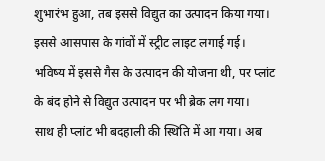शुभारंभ हुआ, तब इससे विद्युत का उत्पादन किया गया।
इससे आसपास के गांवों में स्ट्रीट लाइट लगाई गई। भविष्य में इससे गैस के उत्पादन की योजना थी, पर प्लांट के बंद होने से विद्युत उत्पादन पर भी ब्रेक लग गया।
साथ ही प्लांट भी बदहाली की स्थिति में आ गया। अब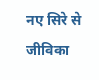नए सिरे से जीविका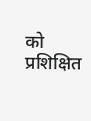को प्रशिक्षित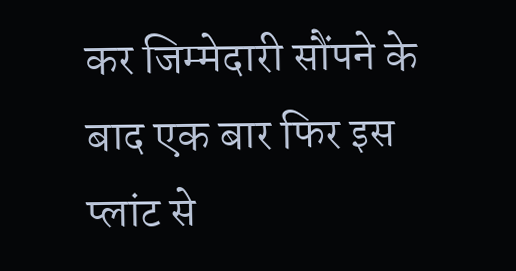कर जिम्मेदारी सौंपने के बाद एक बार फिर इस प्लांट से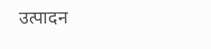उत्पादन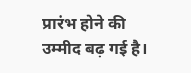प्रारंभ होने की उम्मीद बढ़ गई है।